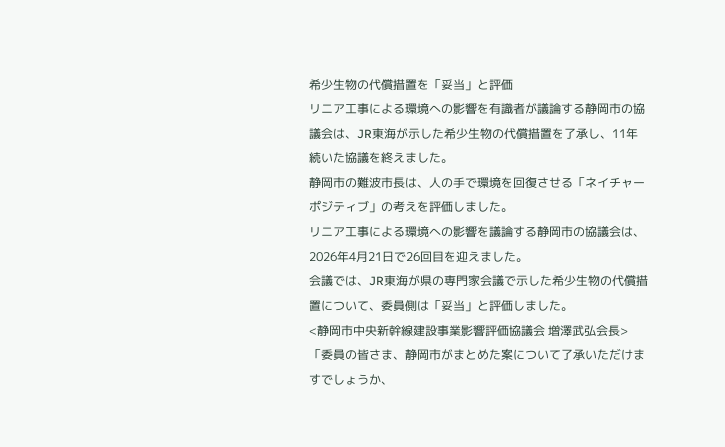希少生物の代償措置を「妥当」と評価
リニア工事による環境への影響を有識者が議論する静岡市の協議会は、JR東海が示した希少生物の代償措置を了承し、11年続いた協議を終えました。
静岡市の難波市長は、人の手で環境を回復させる「ネイチャーポジティブ」の考えを評価しました。
リニア工事による環境への影響を議論する静岡市の協議会は、2026年4月21日で26回目を迎えました。
会議では、JR東海が県の専門家会議で示した希少生物の代償措置について、委員側は「妥当」と評価しました。
<静岡市中央新幹線建設事業影響評価協議会 増澤武弘会長>
「委員の皆さま、静岡市がまとめた案について了承いただけますでしょうか、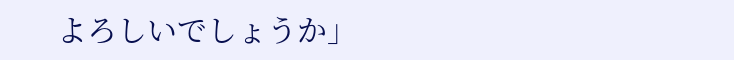よろしいでしょうか」